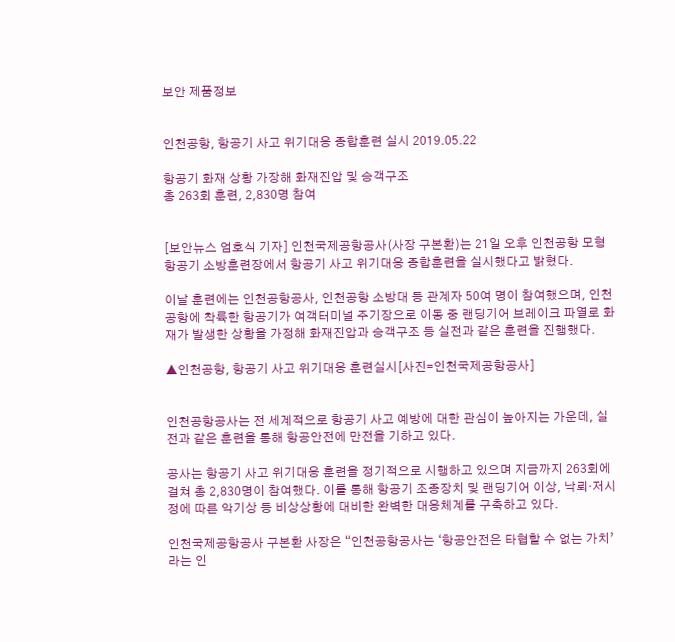보안 제품정보


인천공항, 항공기 사고 위기대응 종합훈련 실시 2019.05.22

항공기 화재 상황 가장해 화재진압 및 승객구조
총 263회 훈련, 2,830명 참여


[보안뉴스 엄호식 기자] 인천국제공항공사(사장 구본환)는 21일 오후 인천공항 모형항공기 소방훈련장에서 항공기 사고 위기대응 종합훈련을 실시했다고 밝혔다.

이날 훈련에는 인천공항공사, 인천공항 소방대 등 관계자 50여 명이 참여했으며, 인천공항에 착륙한 항공기가 여객터미널 주기장으로 이동 중 랜딩기어 브레이크 파열로 화재가 발생한 상황을 가정해 화재진압과 승객구조 등 실전과 같은 훈련을 진행했다.

▲인천공항, 항공기 사고 위기대응 훈련실시[사진=인천국제공항공사]


인천공항공사는 전 세계적으로 항공기 사고 예방에 대한 관심이 높아지는 가운데, 실전과 같은 훈련을 통해 항공안전에 만전을 기하고 있다.

공사는 항공기 사고 위기대응 훈련을 정기적으로 시행하고 있으며 지금까지 263회에 걸쳐 총 2,830명이 참여했다. 이를 통해 항공기 조종장치 및 랜딩기어 이상, 낙뢰·저시정에 따른 악기상 등 비상상황에 대비한 완벽한 대응체계를 구축하고 있다.

인천국제공항공사 구본환 사장은 “인천공항공사는 ‘항공안전은 타협할 수 없는 가치’라는 인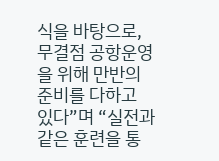식을 바탕으로, 무결점 공항운영을 위해 만반의 준비를 다하고 있다”며 “실전과 같은 훈련을 통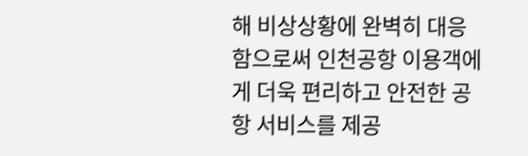해 비상상황에 완벽히 대응함으로써 인천공항 이용객에게 더욱 편리하고 안전한 공항 서비스를 제공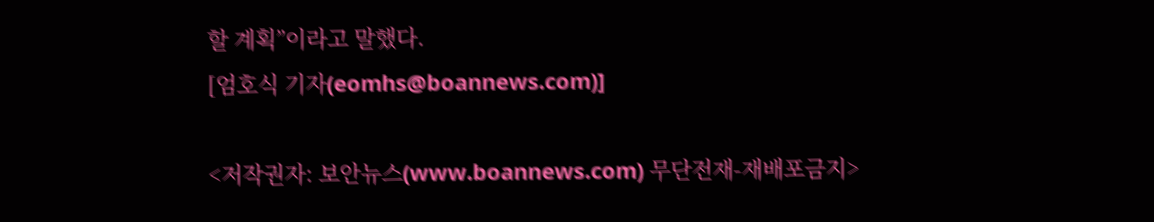할 계획”이라고 말했다.
[엄호식 기자(eomhs@boannews.com)]

<저작권자: 보안뉴스(www.boannews.com) 무단전재-재배포금지>